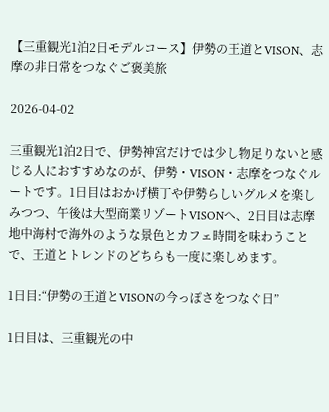【三重観光1泊2日モデルコース】伊勢の王道とVISON、志摩の非日常をつなぐご褒美旅

2026-04-02

三重観光1泊2日で、伊勢神宮だけでは少し物足りないと感じる人におすすめなのが、伊勢・VISON・志摩をつなぐルートです。1日目はおかげ横丁や伊勢らしいグルメを楽しみつつ、午後は大型商業リゾートVISONへ、2日目は志摩地中海村で海外のような景色とカフェ時間を味わうことで、王道とトレンドのどちらも一度に楽しめます。

1日目:“伊勢の王道とVISONの今っぽさをつなぐ日”

1日目は、三重観光の中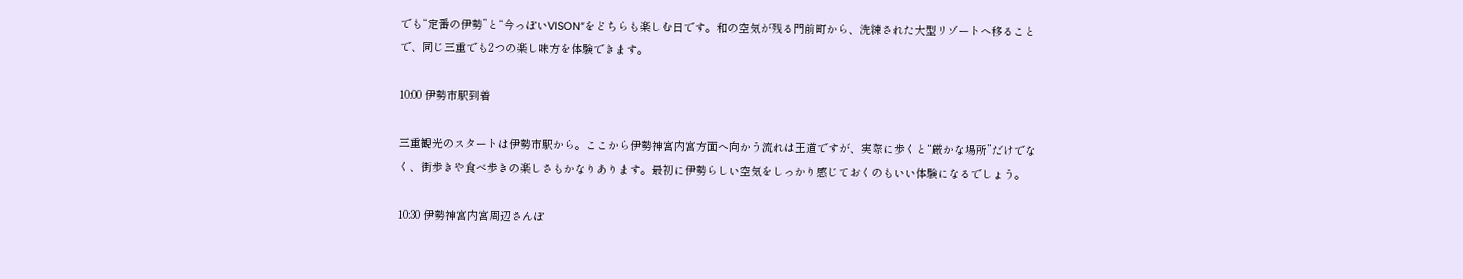でも“定番の伊勢”と“今っぽいVISON”をどちらも楽しむ日です。和の空気が残る門前町から、洗練された大型リゾートへ移ることで、同じ三重でも2つの楽し味方を体験できます。

10:00 伊勢市駅到着

三重観光のスタートは伊勢市駅から。ここから伊勢神宮内宮方面へ向かう流れは王道ですが、実際に歩くと“厳かな場所”だけでなく、街歩きや食べ歩きの楽しさもかなりあります。最初に伊勢らしい空気をしっかり感じておくのもいい体験になるでしょう。

10:30 伊勢神宮内宮周辺さんぽ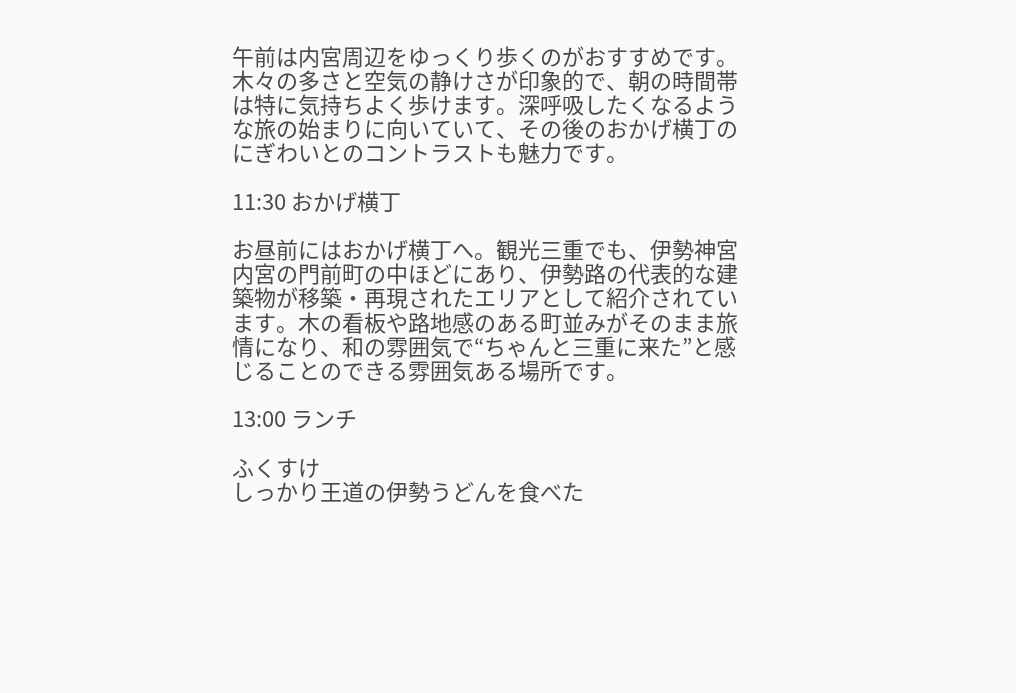午前は内宮周辺をゆっくり歩くのがおすすめです。木々の多さと空気の静けさが印象的で、朝の時間帯は特に気持ちよく歩けます。深呼吸したくなるような旅の始まりに向いていて、その後のおかげ横丁のにぎわいとのコントラストも魅力です。

11:30 おかげ横丁

お昼前にはおかげ横丁へ。観光三重でも、伊勢神宮内宮の門前町の中ほどにあり、伊勢路の代表的な建築物が移築・再現されたエリアとして紹介されています。木の看板や路地感のある町並みがそのまま旅情になり、和の雰囲気で“ちゃんと三重に来た”と感じることのできる雰囲気ある場所です。

13:00 ランチ

ふくすけ
しっかり王道の伊勢うどんを食べた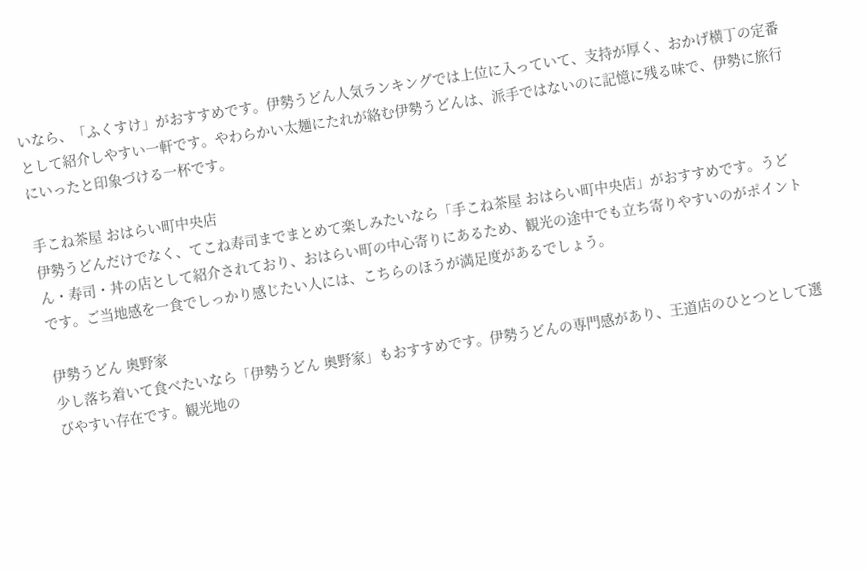いなら、「ふくすけ」がおすすめです。伊勢うどん人気ランキングでは上位に入っていて、支持が厚く、おかげ横丁の定番として紹介しやすい一軒です。やわらかい太麺にたれが絡む伊勢うどんは、派手ではないのに記憶に残る味で、伊勢に旅行にいったと印象づける一杯です。

手こね茶屋 おはらい町中央店
伊勢うどんだけでなく、てこね寿司までまとめて楽しみたいなら「手こね茶屋 おはらい町中央店」がおすすめです。うどん・寿司・丼の店として紹介されており、おはらい町の中心寄りにあるため、観光の途中でも立ち寄りやすいのがポイントです。ご当地感を一食でしっかり感じたい人には、こちらのほうが満足度があるでしょう。

伊勢うどん 奥野家
少し落ち着いて食べたいなら「伊勢うどん 奥野家」もおすすめです。伊勢うどんの専門感があり、王道店のひとつとして選びやすい存在です。観光地の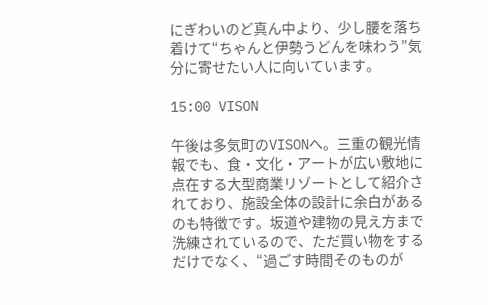にぎわいのど真ん中より、少し腰を落ち着けて“ちゃんと伊勢うどんを味わう”気分に寄せたい人に向いています。

15:00 VISON

午後は多気町のVISONへ。三重の観光情報でも、食・文化・アートが広い敷地に点在する大型商業リゾートとして紹介されており、施設全体の設計に余白があるのも特徴です。坂道や建物の見え方まで洗練されているので、ただ買い物をするだけでなく、“過ごす時間そのものが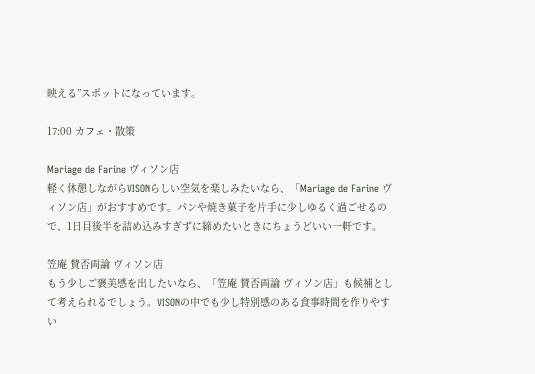映える”スポットになっています。

17:00 カフェ・散策

Mariage de Farine ヴィソン店
軽く休憩しながらVISONらしい空気を楽しみたいなら、「Mariage de Farine ヴィソン店」がおすすめです。パンや焼き菓子を片手に少しゆるく過ごせるので、1日目後半を詰め込みすぎずに締めたいときにちょうどいい一軒です。

笠庵 賛否両論 ヴィソン店
もう少しご褒美感を出したいなら、「笠庵 賛否両論 ヴィソン店」も候補として考えられるでしょう。VISONの中でも少し特別感のある食事時間を作りやすい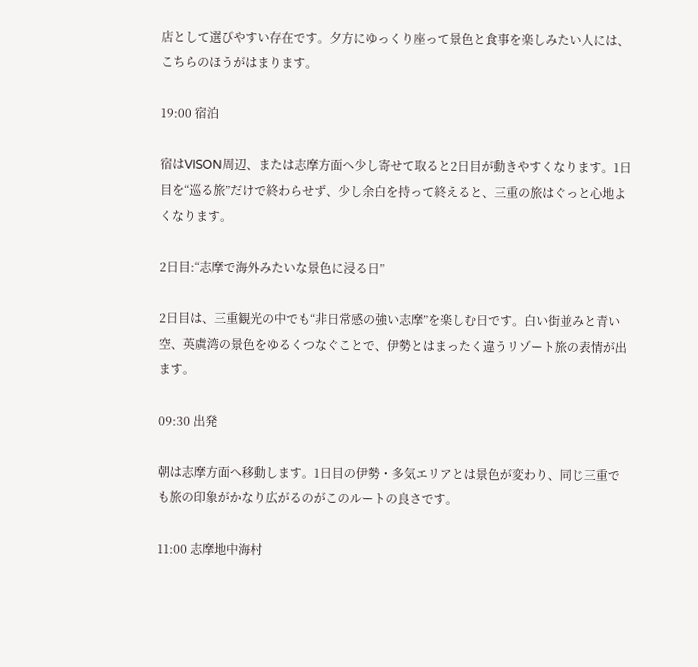店として選びやすい存在です。夕方にゆっくり座って景色と食事を楽しみたい人には、こちらのほうがはまります。

19:00 宿泊

宿はVISON周辺、または志摩方面へ少し寄せて取ると2日目が動きやすくなります。1日目を“巡る旅”だけで終わらせず、少し余白を持って終えると、三重の旅はぐっと心地よくなります。

2日目:“志摩で海外みたいな景色に浸る日”

2日目は、三重観光の中でも“非日常感の強い志摩”を楽しむ日です。白い街並みと青い空、英虞湾の景色をゆるくつなぐことで、伊勢とはまったく違うリゾート旅の表情が出ます。

09:30 出発

朝は志摩方面へ移動します。1日目の伊勢・多気エリアとは景色が変わり、同じ三重でも旅の印象がかなり広がるのがこのルートの良さです。

11:00 志摩地中海村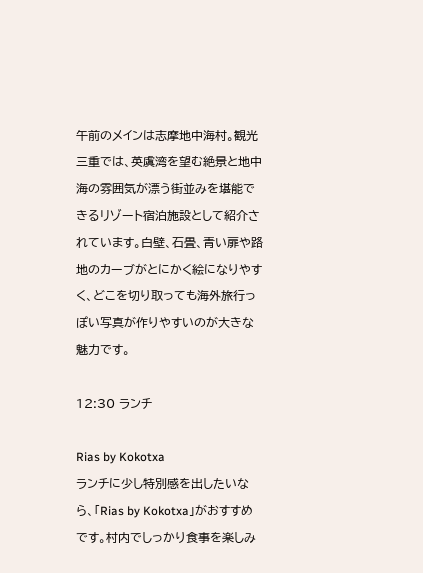午前のメインは志摩地中海村。観光三重では、英虞湾を望む絶景と地中海の雰囲気が漂う街並みを堪能できるリゾート宿泊施設として紹介されています。白壁、石畳、青い扉や路地のカーブがとにかく絵になりやすく、どこを切り取っても海外旅行っぽい写真が作りやすいのが大きな魅力です。

12:30 ランチ

Rias by Kokotxa
ランチに少し特別感を出したいなら、「Rias by Kokotxa」がおすすめです。村内でしっかり食事を楽しみ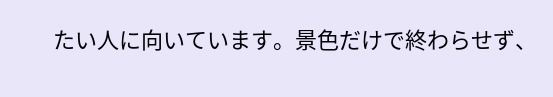たい人に向いています。景色だけで終わらせず、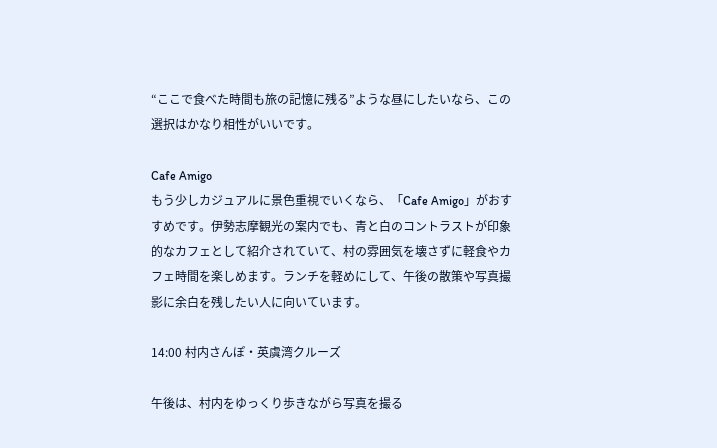“ここで食べた時間も旅の記憶に残る”ような昼にしたいなら、この選択はかなり相性がいいです。

Cafe Amigo
もう少しカジュアルに景色重視でいくなら、「Cafe Amigo」がおすすめです。伊勢志摩観光の案内でも、青と白のコントラストが印象的なカフェとして紹介されていて、村の雰囲気を壊さずに軽食やカフェ時間を楽しめます。ランチを軽めにして、午後の散策や写真撮影に余白を残したい人に向いています。

14:00 村内さんぽ・英虞湾クルーズ

午後は、村内をゆっくり歩きながら写真を撮る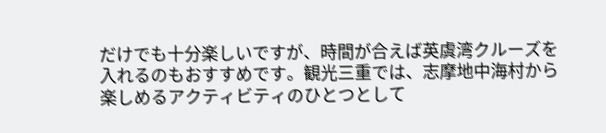だけでも十分楽しいですが、時間が合えば英虞湾クルーズを入れるのもおすすめです。観光三重では、志摩地中海村から楽しめるアクティビティのひとつとして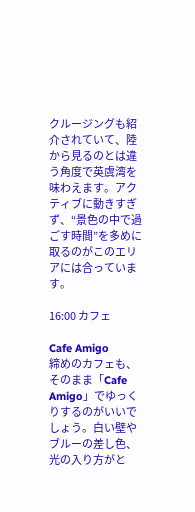クルージングも紹介されていて、陸から見るのとは違う角度で英虞湾を味わえます。アクティブに動きすぎず、“景色の中で過ごす時間”を多めに取るのがこのエリアには合っています。

16:00 カフェ

Cafe Amigo
締めのカフェも、そのまま「Cafe Amigo」でゆっくりするのがいいでしょう。白い壁やブルーの差し色、光の入り方がと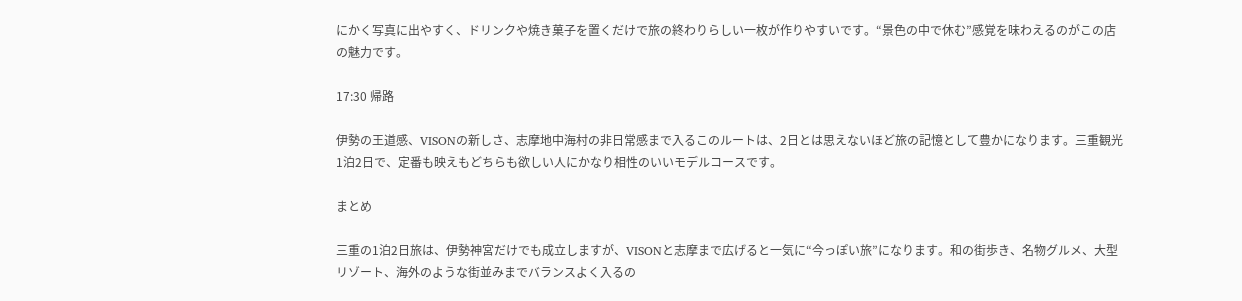にかく写真に出やすく、ドリンクや焼き菓子を置くだけで旅の終わりらしい一枚が作りやすいです。“景色の中で休む”感覚を味わえるのがこの店の魅力です。

17:30 帰路

伊勢の王道感、VISONの新しさ、志摩地中海村の非日常感まで入るこのルートは、2日とは思えないほど旅の記憶として豊かになります。三重観光1泊2日で、定番も映えもどちらも欲しい人にかなり相性のいいモデルコースです。

まとめ

三重の1泊2日旅は、伊勢神宮だけでも成立しますが、VISONと志摩まで広げると一気に“今っぽい旅”になります。和の街歩き、名物グルメ、大型リゾート、海外のような街並みまでバランスよく入るの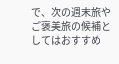で、次の週末旅やご褒美旅の候補としてはおすすめ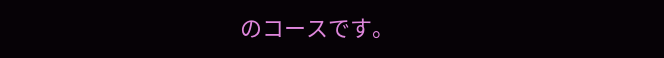のコースです。